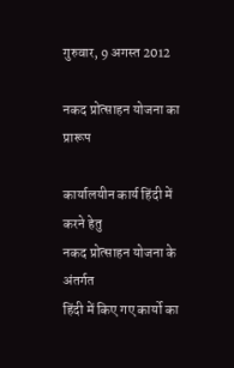गुरुवार, 9 अगस्त 2012

नकद प्रोत्साहन योजना का प्रारूप

कार्यालयीन कार्य हिंदी में करने हेतु
नकद प्रोत्साहन योजना के अंतर्गत
हिंदी में किए गए कार्यो का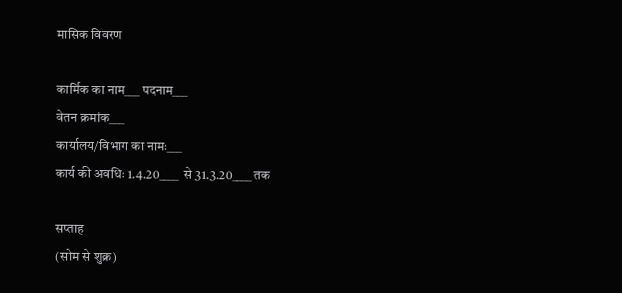मासिक विवरण

कार्मिक का नाम___ पदनाम___
वेतन क्रमांक___
कार्यालय/विभाग का नामः___
कार्य की अवधिः 1.4.20____  से 31.3.20____ तक

सप्ताह
(सोम से शुक्र)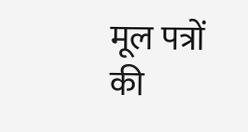मूल पत्रों की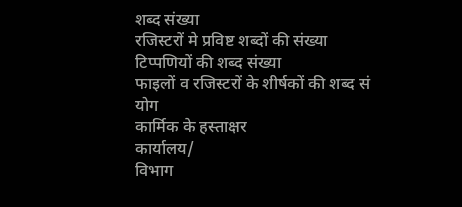शब्द संख्या
रजिस्टरों मे प्रविष्ट शब्दों की संख्या
टिप्पणियों की शब्द संख्या
फाइलों व रजिस्टरों के शीर्षकों की शब्द सं
योग
कार्मिक के हस्ताक्षर
कार्यालय/
विभाग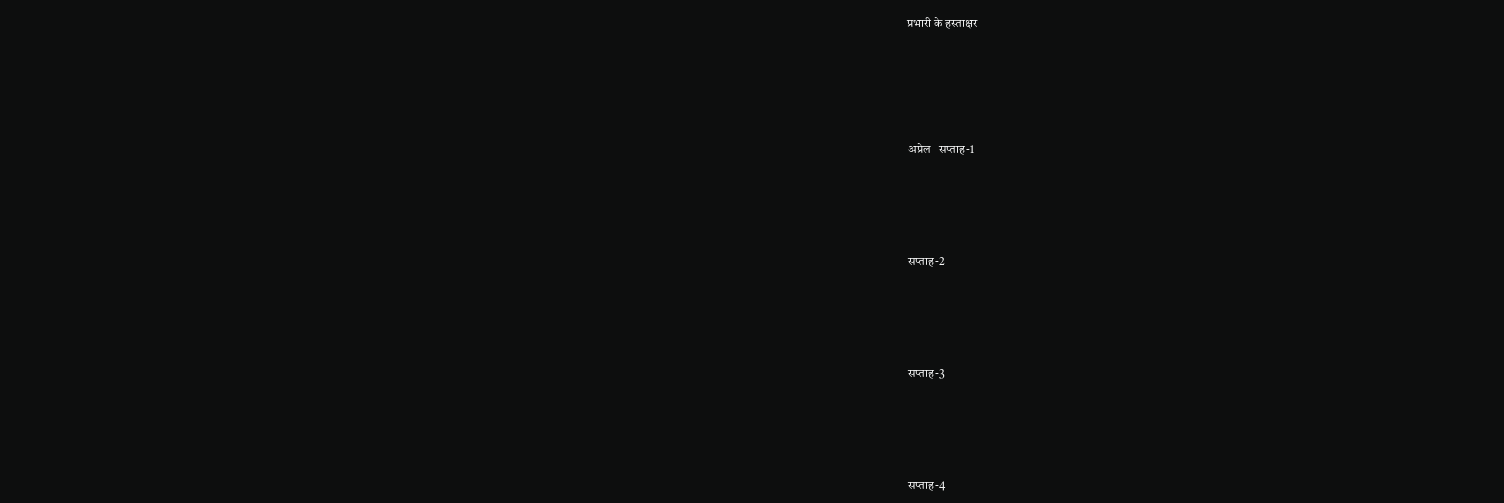प्रभारी के हस्ताक्षर








अप्रेल   सप्ताह-1







सप्ताह-2







सप्ताह-3







सप्ताह-4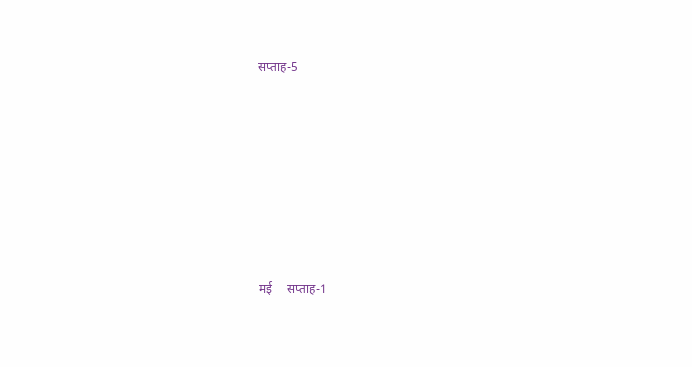सप्ताह-5







मई     सप्ताह-1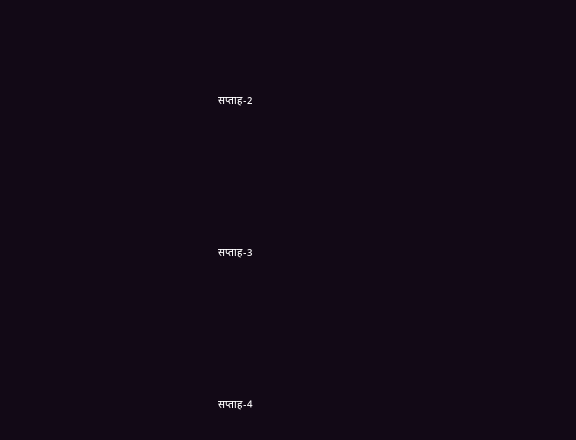सप्ताह-2







सप्ताह-3







सप्ताह-4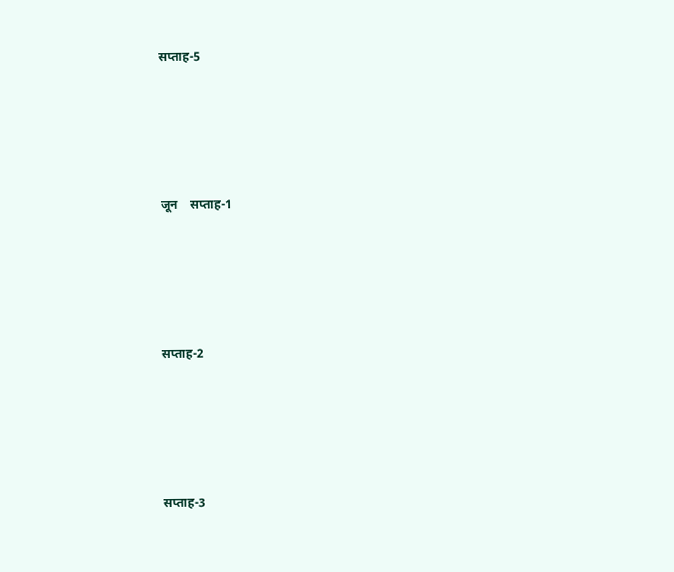सप्ताह-5







जून    सप्ताह-1







सप्ताह-2







सप्ताह-3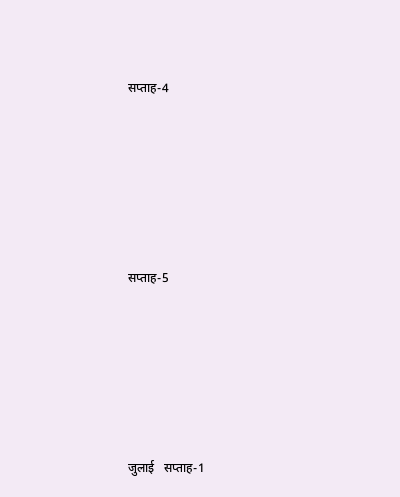सप्ताह-4







सप्ताह-5







जुलाई   सप्ताह-1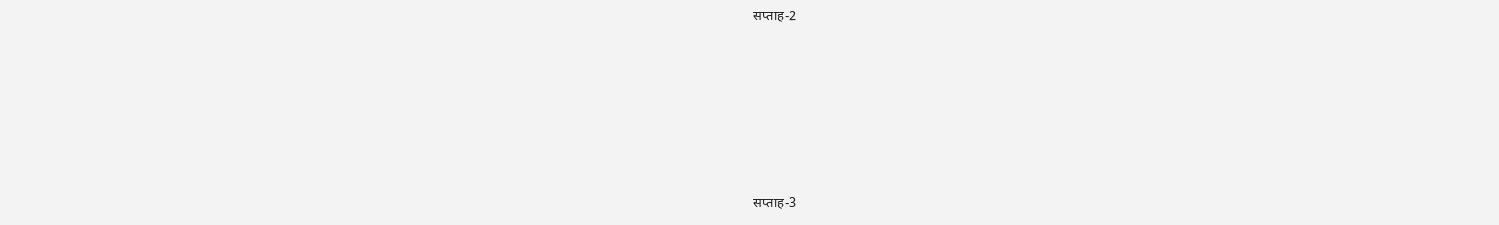सप्ताह-2







सप्ताह-3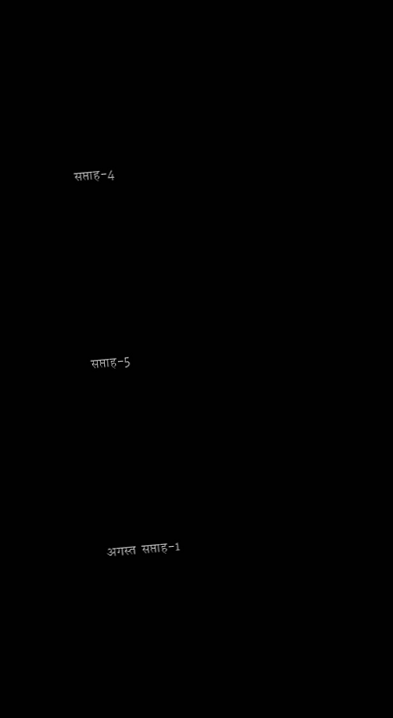सप्ताह-4







सप्ताह-5







अगस्त  सप्ताह-1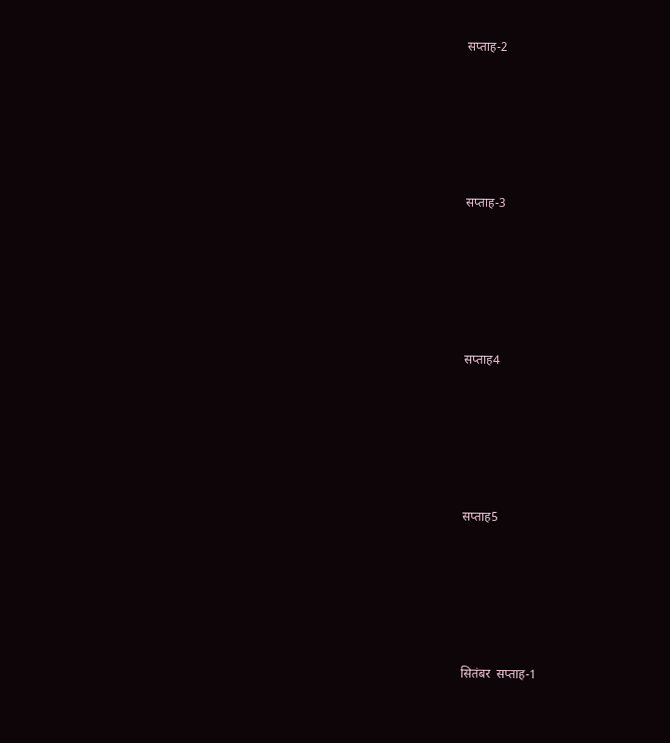सप्ताह-2







सप्ताह-3







सप्ताह4







सप्ताह5







सितंबर  सप्ताह-1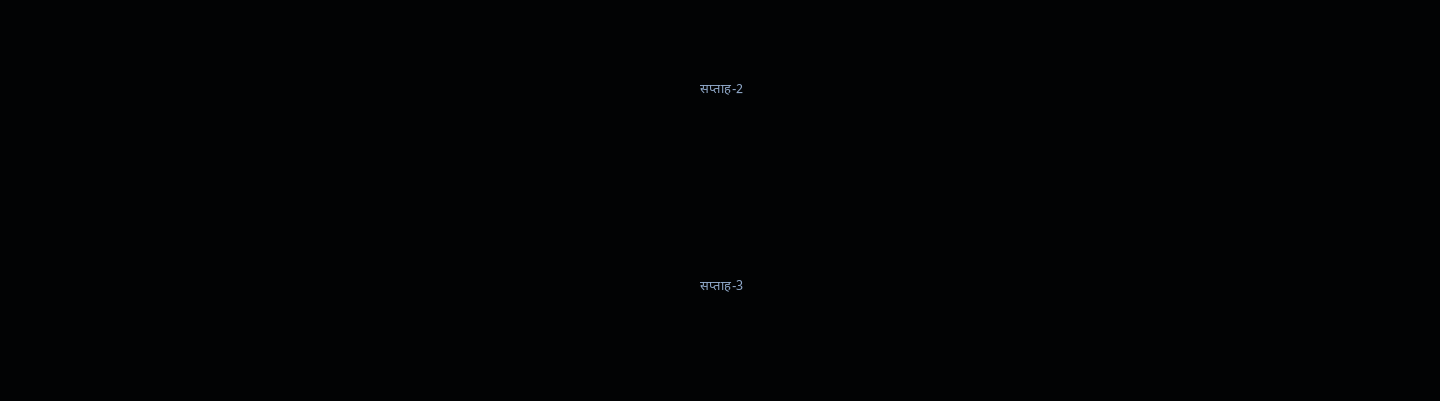सप्ताह-2







सप्ताह-3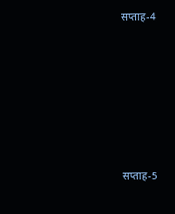सप्ताह-4







सप्ताह-5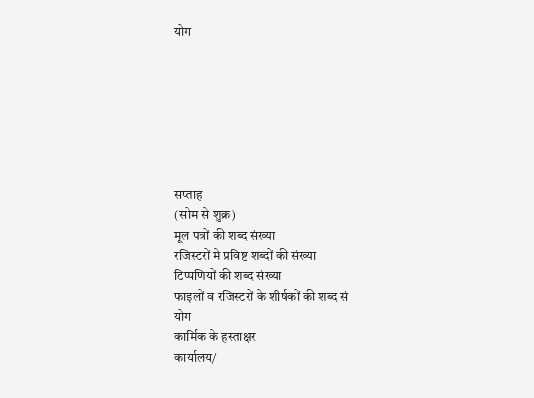योग







सप्ताह
(सोम से शुक्र)
मूल पत्रों की शब्द संख्या
रजिस्टरों मे प्रविष्ट शब्दों की संख्या
टिप्पणियों की शब्द संख्या
फाइलों व रजिस्टरों के शीर्षकों की शब्द सं
योग
कार्मिक के हस्ताक्षर
कार्यालय/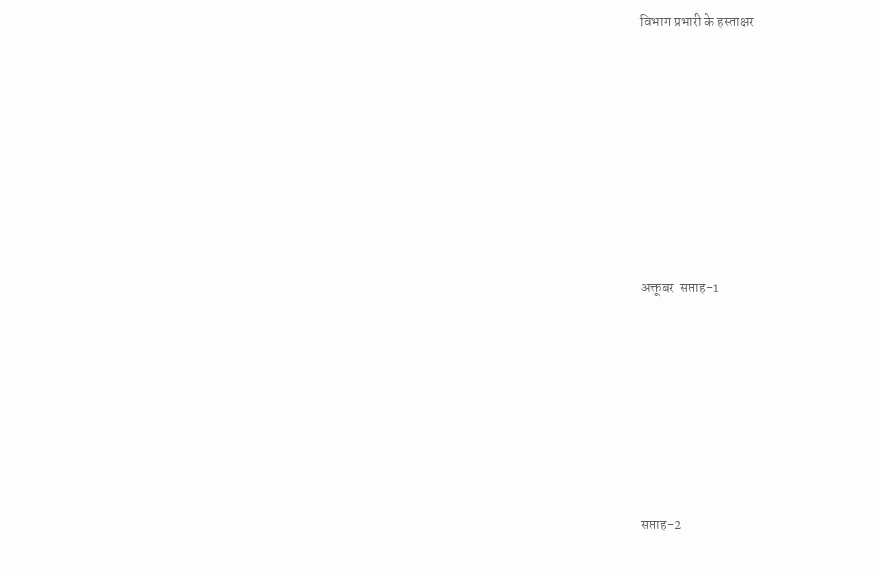विभाग प्रभारी के हस्ताक्षर








अक्तूबर  सप्ताह-1







सप्ताह-2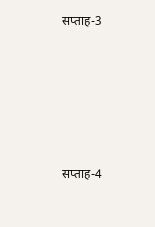सप्ताह-3







सप्ताह-4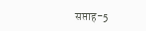सप्ताह-5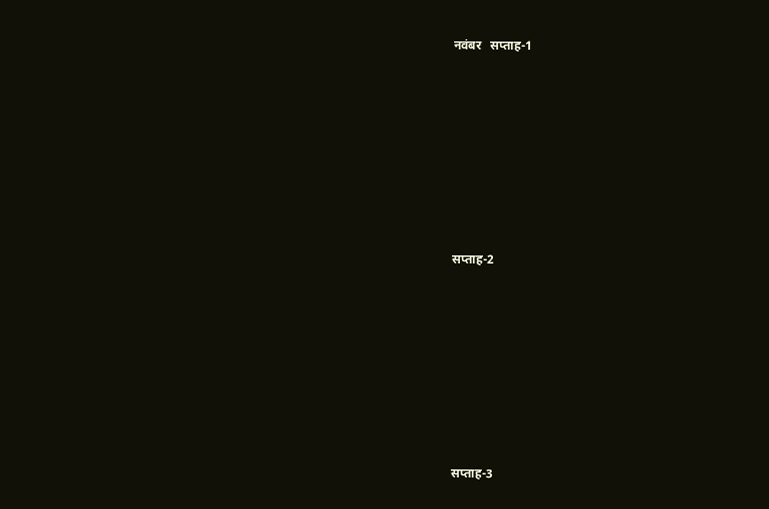नवंबर   सप्ताह-1







सप्ताह-2







सप्ताह-3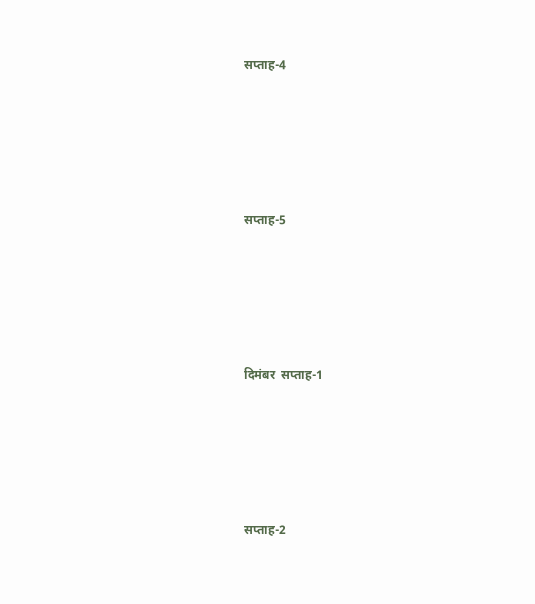सप्ताह-4







सप्ताह-5







दिमंबर  सप्ताह-1







सप्ताह-2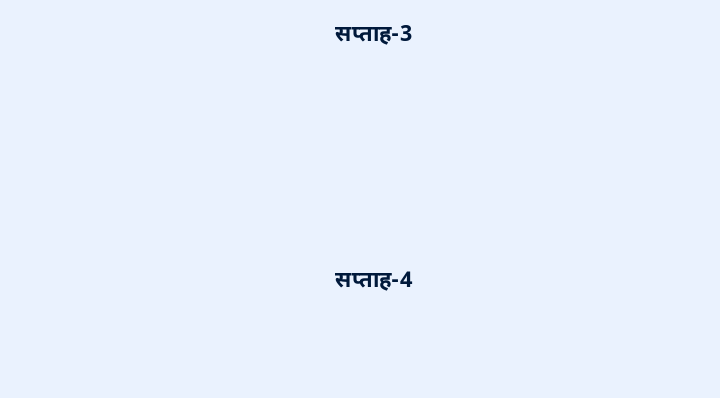सप्ताह-3







सप्ताह-4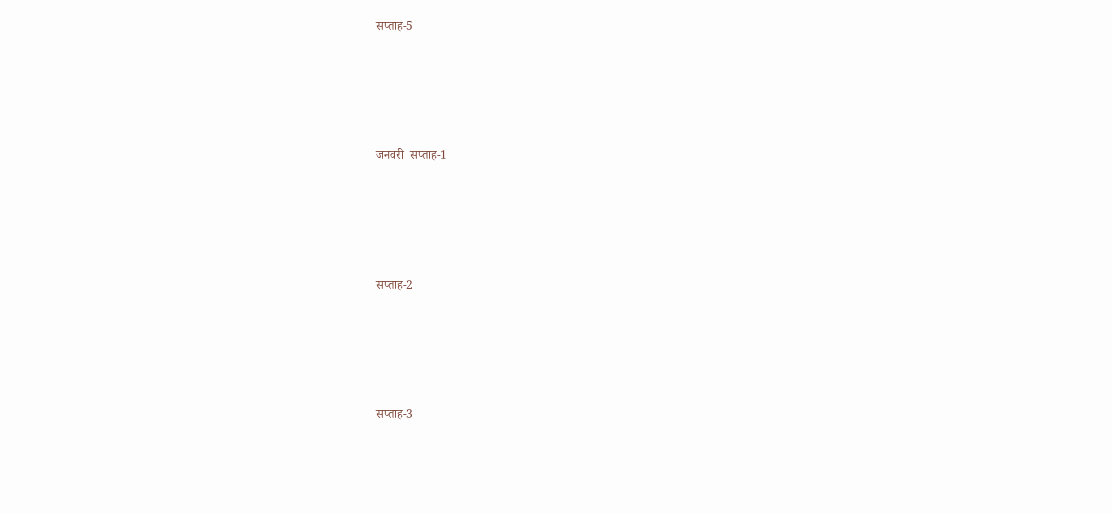सप्ताह-5







जनवरी  सप्ताह-1







सप्ताह-2







सप्ताह-3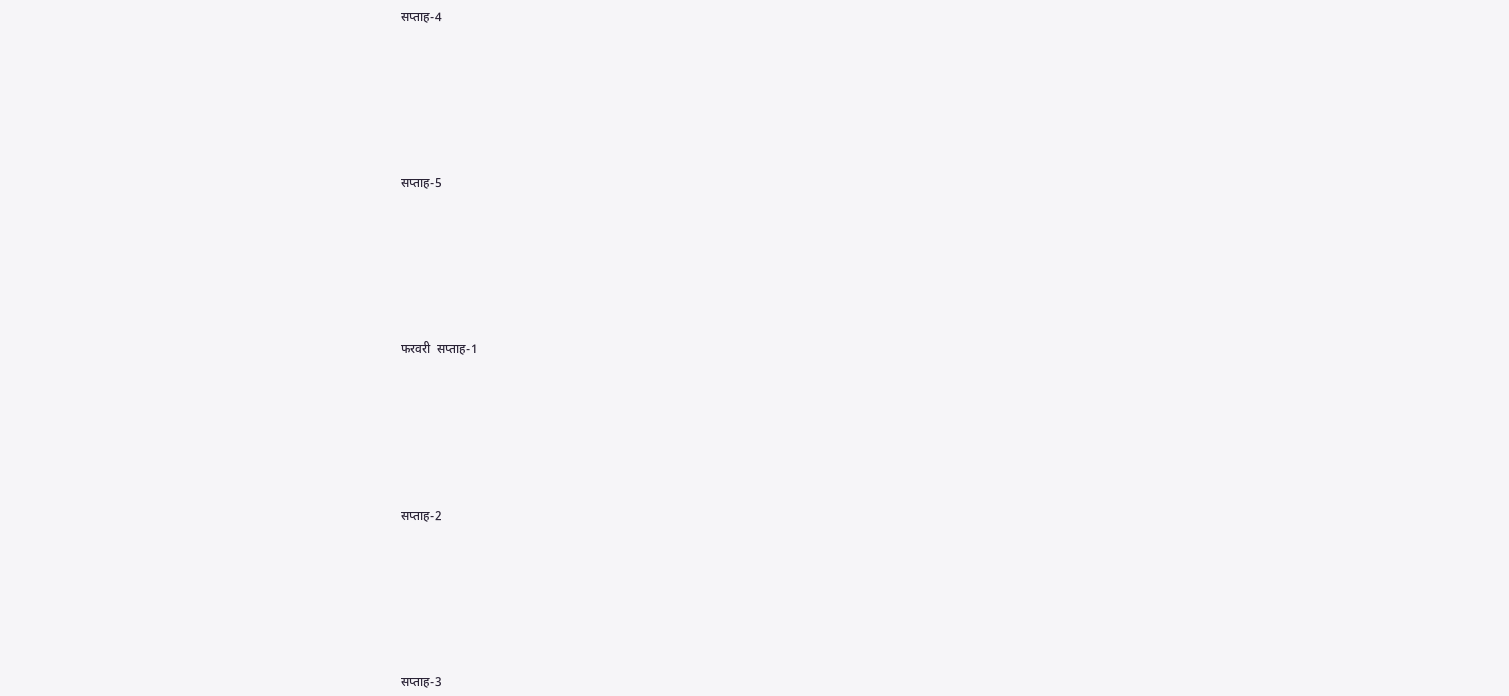सप्ताह-4







सप्ताह-5







फरवरी  सप्ताह-1







सप्ताह-2







सप्ताह-3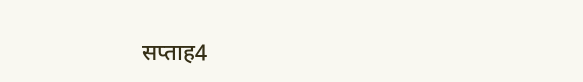सप्ताह4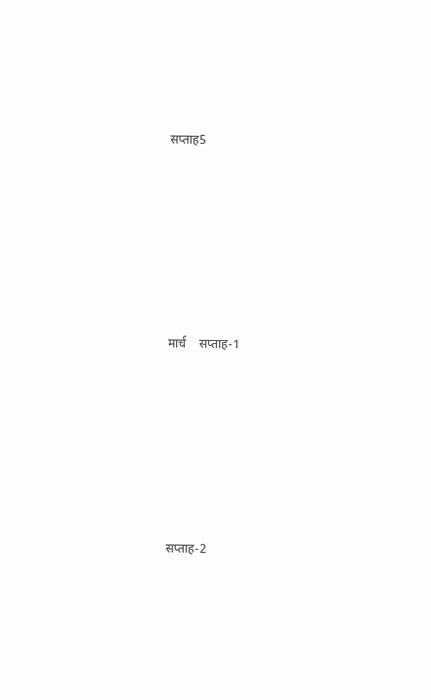सप्ताह5







मार्च    सप्ताह-1







सप्ताह-2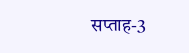सप्ताह-3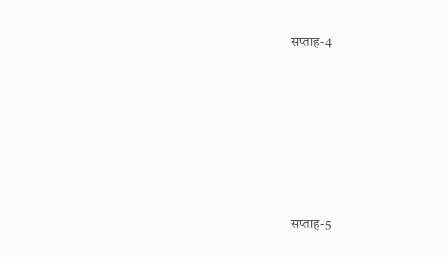सप्ताह-4







सप्ताह-5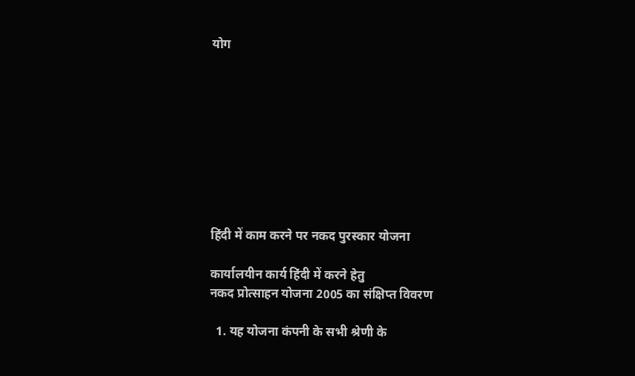योग









हिंदी में काम करने पर नकद पुरस्कार योजना

कार्यालयीन कार्य हिंदी में करने हेतु
नकद प्रोत्साहन योजना 2005 का संक्षिप्त विवरण

  1. यह योजना कंपनी के सभी श्रेणी के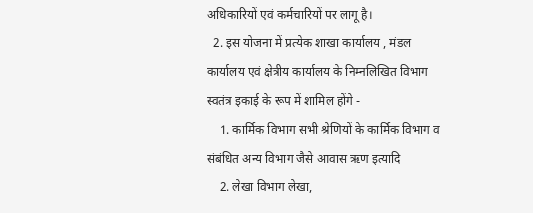अधिकारियों एवं कर्मचारियों पर लागू है।
  2. इस योजना में प्रत्येक शाखा कार्यालय , मंडल कार्यालय एवं क्षेत्रीय कार्यालय के निम्नलिखित विभाग स्वतंत्र इकाई के रूप में शामिल होंगे -
    1. कार्मिक विभाग सभी श्रेणियों के कार्मिक विभाग व संबंधित अन्य विभाग जैसे आवास ऋण इत्यादि
    2. लेखा विभाग लेखा,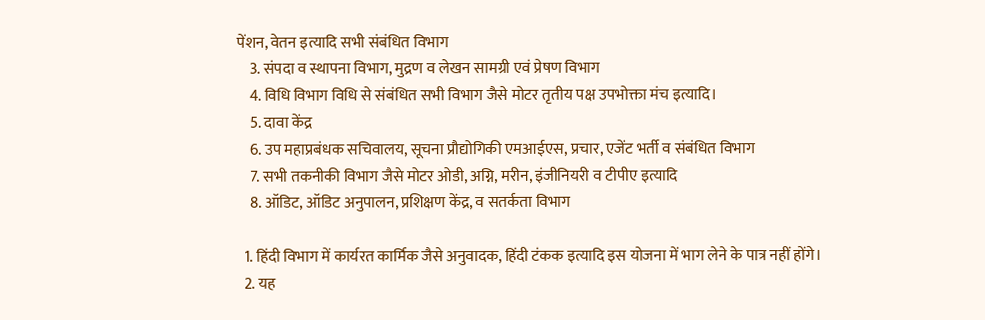पेंशन, वेतन इत्यादि सभी संबंधित विभाग
    3. संपदा व स्थापना विभाग, मुद्रण व लेखन सामग्री एवं प्रेषण विभाग
    4. विधि विभाग विधि से संबंधित सभी विभाग जैसे मोटर तृतीय पक्ष उपभोक्ता मंच इत्यादि।
    5. दावा केंद्र
    6. उप महाप्रबंधक सचिवालय, सूचना प्रौद्योगिकी एमआईएस, प्रचार, एजेंट भर्ती व संबंधित विभाग
    7. सभी तकनीकी विभाग जैसे मोटर ओडी, अग्नि, मरीन, इंजीनियरी व टीपीए इत्यादि
    8. ऑडिट, ऑडिट अनुपालन, प्रशिक्षण केंद्र, व सतर्कता विभाग

  1. हिंदी विभाग में कार्यरत कार्मिक जैसे अनुवादक, हिंदी टंकक इत्यादि इस योजना में भाग लेने के पात्र नहीं होंगे।
  2. यह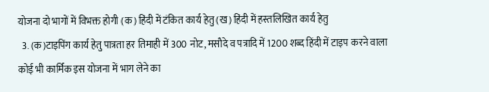योजना दो भागों में विभक्त होगी (क) हिंदी में टंकित कार्य हेतु (ख) हिंदी में हस्तलिखित कार्य हेतु
  3. (क)टाइपिंग कार्य हेतु पात्रता हर तिमाही में 300 नोट, मसौदे व पत्रादि में 1200 शब्द हिंदी में टाइप करने वाला कोई भी कार्मिक इस योजना में भाग लेने का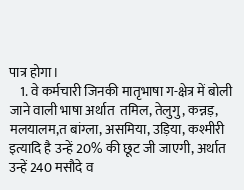पात्र होगा।
    1. वे कर्मचारी जिनकी मातृभाषा ग-क्षेत्र में बोली जाने वाली भाषा अर्थात  तमिल, तेलुगु, कन्नड़, मलयालम,त बांग्ला, असमिया, उड़िया, कश्मीरी इत्यादि है उन्हें 20% की छूट जी जाएगी, अर्थात उन्हें 240 मसौदे व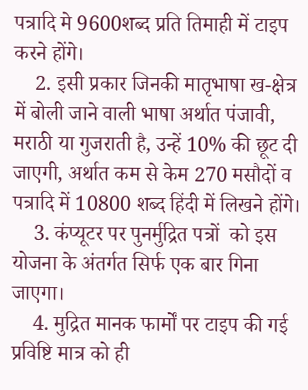पत्रादि मे 9600शब्द प्रति तिमाही में टाइप करने होंगे।
    2. इसी प्रकार जिनकी मातृभाषा ख-क्षेत्र में बोली जाने वाली भाषा अर्थात पंजावी, मराठी या गुजराती है, उन्हें 10% की छूट दी जाएगी, अर्थात कम से केम 270 मसौदों व पत्रादि में 10800 शब्द हिंदी में लिखने होंगे।
    3. कंप्यूटर पर पुनर्मुद्रित पत्रों  को इस योजना के अंतर्गत सिर्फ एक बार गिना जाएगा।
    4. मुद्रित मानक फार्मों पर टाइप की गई प्रविष्टि मात्र को ही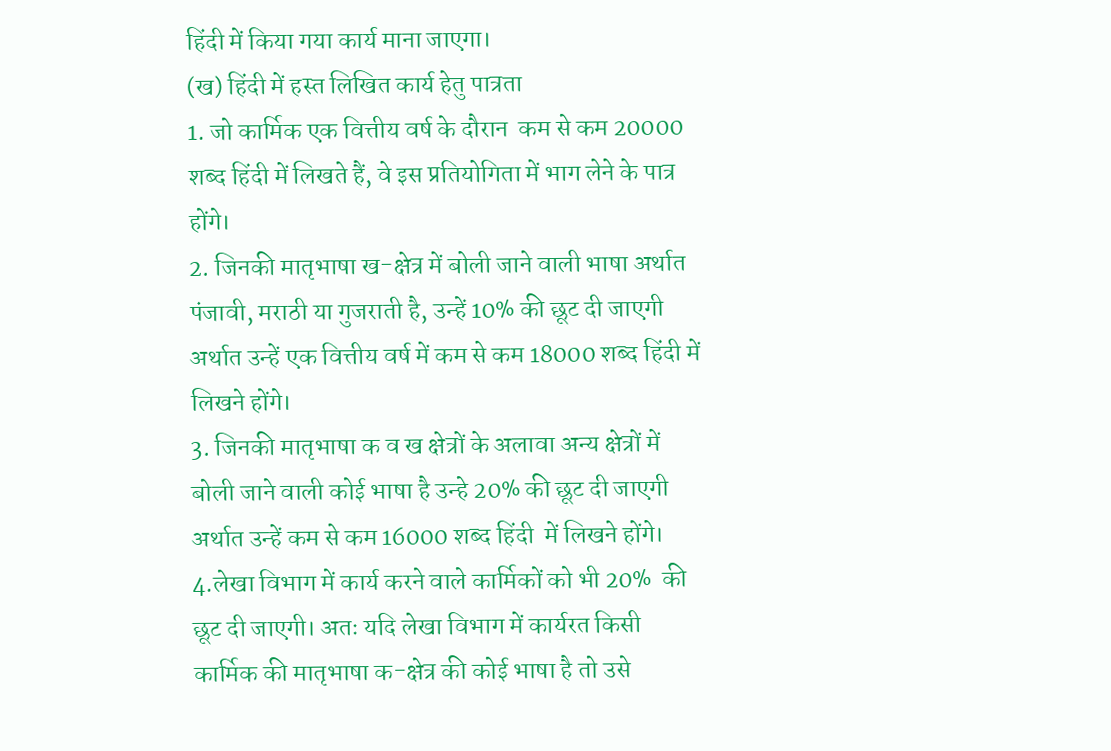हिंदी में किया गया कार्य माना जाएगा।
(ख) हिंदी में हस्त लिखित कार्य हेतु पात्रता
1. जो कार्मिक एक वित्तीय वर्ष के दौरान  कम से कम 20000 शब्द हिंदी में लिखते हैं, वे इस प्रतियोगिता में भाग लेने के पात्र होंगे।
2. जिनकी मातृभाषा ख-क्षेत्र में बोली जाने वाली भाषा अर्थात पंजावी, मराठी या गुजराती है, उन्हें 10% की छूट दी जाएगी अर्थात उन्हें एक वित्तीय वर्ष में कम से कम 18000 शब्द हिंदी में लिखने होंगे।
3. जिनकी मातृभाषा क व ख क्षेत्रों के अलावा अन्य क्षेत्रों में बोली जाने वाली कोई भाषा है उन्हे 20% की छूट दी जाएगी अर्थात उन्हें कम से कम 16000 शब्द हिंदी  में लिखने होंगे।
4.लेखा विभाग में कार्य करने वाले कार्मिकों को भी 20%  की छूट दी जाएगी। अतः यदि लेखा विभाग में कार्यरत किसी कार्मिक की मातृभाषा क-क्षेत्र की कोई भाषा है तो उसे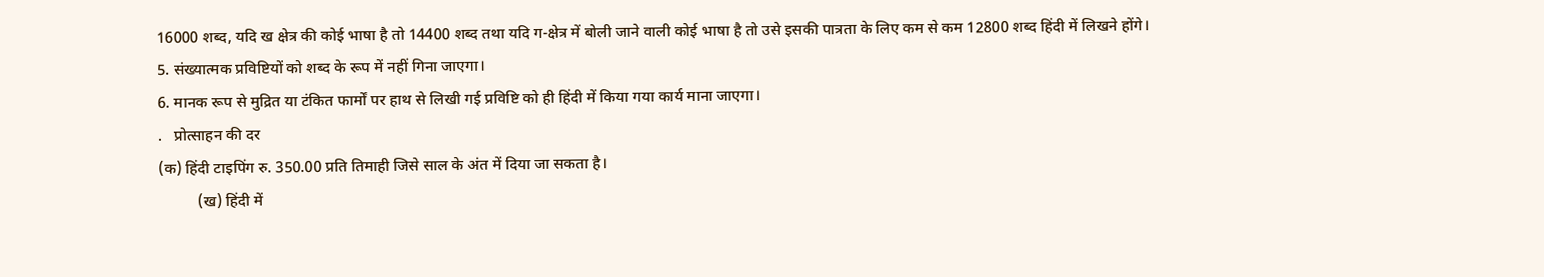16000 शब्द, यदि ख क्षेत्र की कोई भाषा है तो 14400 शब्द तथा यदि ग-क्षेत्र में बोली जाने वाली कोई भाषा है तो उसे इसकी पात्रता के लिए कम से कम 12800 शब्द हिंदी में लिखने होंगे।
5. संख्यात्मक प्रविष्टियों को शब्द के रूप में नहीं गिना जाएगा।
6. मानक रूप से मुद्रित या टंकित फार्मों पर हाथ से लिखी गई प्रविष्टि को ही हिंदी में किया गया कार्य माना जाएगा।
.   प्रोत्साहन की दर
(क) हिंदी टाइपिंग रु. 350.00 प्रति तिमाही जिसे साल के अंत में दिया जा सकता है।
          (ख) हिंदी में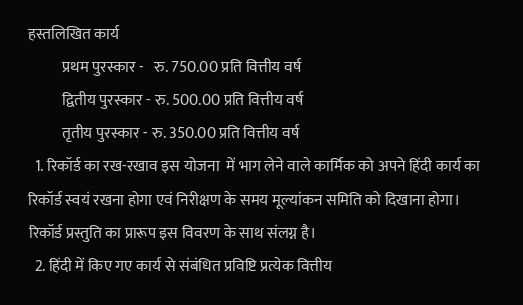हस्तलिखित कार्य
           प्रथम पुरस्कार -   रु. 750.00 प्रति वित्तीय वर्ष
           द्वितीय पुरस्कार - रु. 500.00 प्रति वित्तीय वर्ष
           तृतीय पुरस्कार - रु. 350.00 प्रति वित्तीय वर्ष
  1. रिकॉर्ड का रख-रखाव इस योजना  में भाग लेने वाले कार्मिक को अपने हिंदी कार्य का रिकॉर्ड स्वयं रखना होगा एवं निरीक्षण के समय मूल्यांकन समिति को दिखाना होगा। रिकॉर्ड प्रस्तुति का प्रारूप इस विवरण के साथ संलग्न है।
  2. हिंदी में किए गए कार्य से संबंधित प्रविष्टि प्रत्येक वित्तीय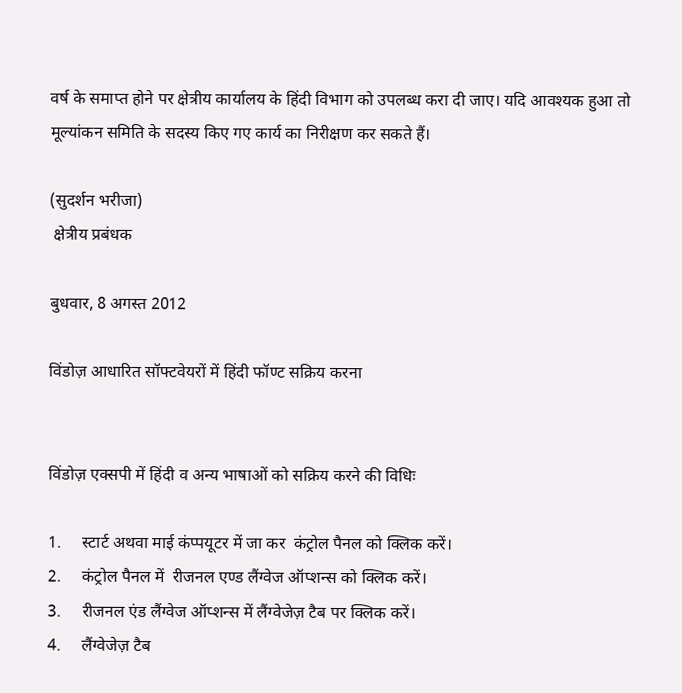वर्ष के समाप्त होने पर क्षेत्रीय कार्यालय के हिंदी विभाग को उपलब्ध करा दी जाए। यदि आवश्यक हुआ तो मूल्यांकन समिति के सदस्य किए गए कार्य का निरीक्षण कर सकते हैं।

(सुदर्शन भरीजा)
 क्षेत्रीय प्रबंधक

बुधवार, 8 अगस्त 2012

विंडोज़ आधारित सॉफ्टवेयरों में हिंदी फॉण्ट सक्रिय करना


विंडोज़ एक्सपी में हिंदी व अन्य भाषाओं को सक्रिय करने की विधिः

1.     स्टार्ट अथवा माई कंप्पयूटर में जा कर  कंट्रोल पैनल को क्लिक करें।
2.     कंट्रोल पैनल में  रीजनल एण्ड लैंग्वेज ऑप्शन्स को क्लिक करें।
3.     रीजनल एंड लैंग्वेज ऑप्शन्स में लैंग्वेजेज़ टैब पर क्लिक करें।
4.     लैंग्वेजेज़ टैब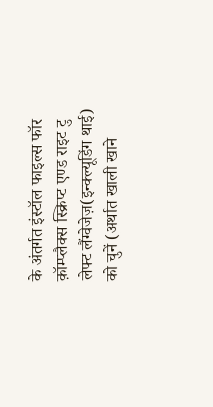के अंतर्गत इंस्टॉल फाइल्स फॉर क़ॉम्प्लैक्स स्क्रिप्ट एण्ड राइट टु लेफ्ट लैंग्वेजेज़(इन्क्ल्यूडिंग थाई) को चुनें (अर्थात खाली खाने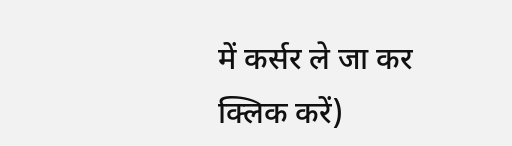में कर्सर ले जा कर क्लिक करें)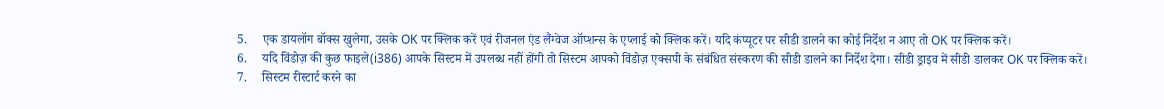5.     एक डायलॉग बॉक्स खुलेगा, उसके OK पर क्लिक करें एवं रीजनल एंड लैंग्वेज ऑप्शन्स के एप्लाई को क्लिक करें। यदि कंप्यूटर पर सीडी डालने का कोई निर्देश न आए तो OK पर क्लिक करें।
6.     यदि विंडोज़ की कुछ फाइले(i386) आपके सिस्टम में उपलब्ध नहीं होंगी तो सिस्टम आपको विंडोज़ एक्सपी के संबंधित संस्करण की सीडी डालने का निर्देश देगा। सीडी ड्राइव में सीडी डालकर OK पर क्लिक करें।
7.     सिस्टम रीस्टार्ट करने का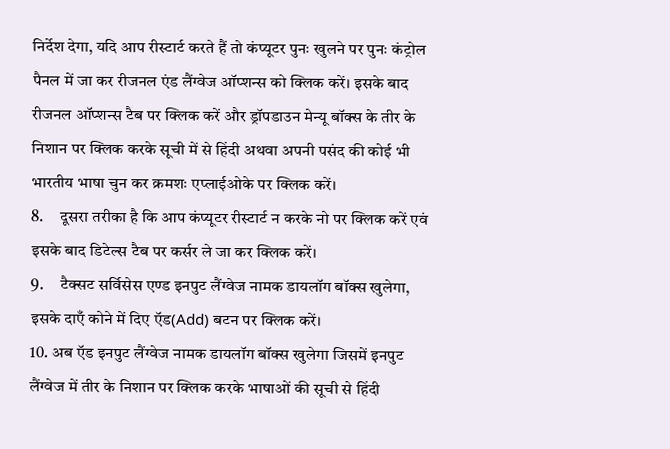निर्देश देगा, यदि आप रीस्टार्ट करते हैं तो कंप्यूटर पुनः खुलने पर पुनः कंट्रोल पैनल में जा कर रीजनल एंड लैंग्वेज ऑप्शन्स को क्लिक करें। इसके बाद रीजनल ऑप्शन्स टैब पर क्लिक करें और ड्रॉपडाउन मेन्यू बॉक्स के तीर के निशान पर क्लिक करके सूची में से हिंदी अथवा अपनी पसंद की कोई भी भारतीय भाषा चुन कर क्रमशः एप्लाईओके पर क्लिक करें।
8.     दूसरा तरीका है कि आप कंप्यूटर रीस्टार्ट न करके नो पर क्लिक करें एवं इसके बाद डिटेल्स टैब पर कर्सर ले जा कर क्लिक करें।
9.     टैक्सट सर्विसेस एण्ड इनपुट लैंग्वेज नामक डायलॉग बॉक्स खुलेगा, इसके दाएँ कोने में दिए ऍड(Add) बटन पर क्लिक करें।
10. अब ऍड इनपुट लैंग्वेज नामक डायलॉग बॉक्स खुलेगा जिसमें इनपुट लैंग्वेज में तीर के निशान पर क्लिक करके भाषाओं की सूची से हिंदी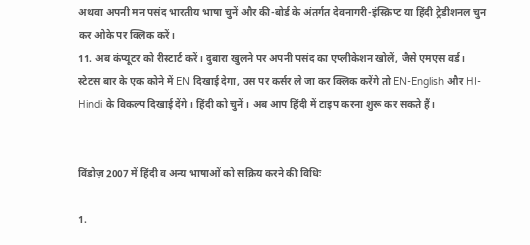अथवा अपनी मन पसंद भारतीय भाषा चुनें और की-बोर्ड के अंतर्गत देवनागरी-इंस्क्रिप्ट या हिंदी ट्रेडीशनल चुन कर ओके पर क्लिक करें।
11. अब कंप्यूटर को रीस्टार्ट करें। दुबारा खुलने पर अपनी पसंद का एप्लीकेशन खोलें, जैसे एमएस वर्ड। स्टेटस बार के एक कोने में EN दिखाई देगा, उस पर कर्सर ले जा कर क्लिक करेंगे तो EN-English और HI-Hindi के विकल्प दिखाई देंगे। हिंदी को चुनें। अब आप हिंदी में टाइप करना शुरू कर सकते हैं।


विंडोज़ 2007 में हिंदी व अन्य भाषाओं को सक्रिय करने की विधिः

1.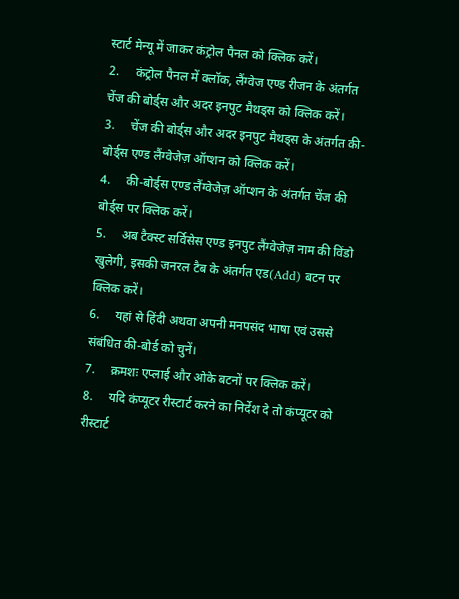स्टार्ट मेन्यू में जाकर कंट्रोल पैनल को क्लिक करें।
2.     कंट्रोल पैनल में क्लॉक, लैंग्वेज एण्ड रीजन के अंतर्गत चेंज की बोर्ड्स और अदर इनपुट मैथड्स को क्लिक करें।
3.     चेंज की बोर्ड्स और अदर इनपुट मैथड्स के अंतर्गत की-बोर्ड्स एण्ड लैंग्वेजेज़ ऑप्शन को क्लिक करें।
4.     की-बोर्ड्स एण्ड लैंग्वेजेज़ ऑप्शन के अंतर्गत चेंज की बोर्ड्स पर क्लिक करें।
5.     अब टैक्स्ट सर्विसेस एण्ड इनपुट लैंग्वेजेज़ नाम की विंडो खुलेगी, इसकी जनरल टैब के अंतर्गत एड(Add) बटन पर क्लिक करें।
6.     यहां से हिंदी अथवा अपनी मनपसंद भाषा एवं उससे संबंधित की-बोर्ड को चुनें।
7.     क्रमशः एप्लाई और ओके बटनों पर क्लिक करें।
8.     यदि कंप्यूटर रीस्टार्ट करने का निर्देश दे तो कंप्यूटर को रीस्टार्ट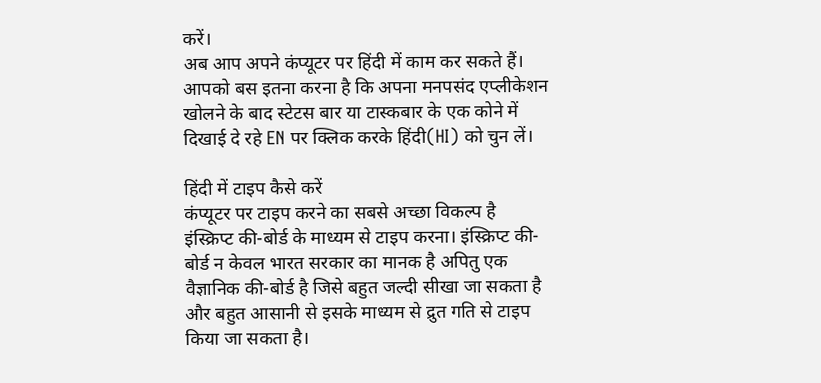करें।
अब आप अपने कंप्यूटर पर हिंदी में काम कर सकते हैं। आपको बस इतना करना है कि अपना मनपसंद एप्लीकेशन खोलने के बाद स्टेटस बार या टास्कबार के एक कोने में दिखाई दे रहे EN पर क्लिक करके हिंदी(HI) को चुन लें।

हिंदी में टाइप कैसे करें
कंप्यूटर पर टाइप करने का सबसे अच्छा विकल्प है इंस्क्रिप्ट की-बोर्ड के माध्यम से टाइप करना। इंस्क्रिप्ट की-बोर्ड न केवल भारत सरकार का मानक है अपितु एक वैज्ञानिक की-बोर्ड है जिसे बहुत जल्दी सीखा जा सकता है और बहुत आसानी से इसके माध्यम से द्रुत गति से टाइप किया जा सकता है।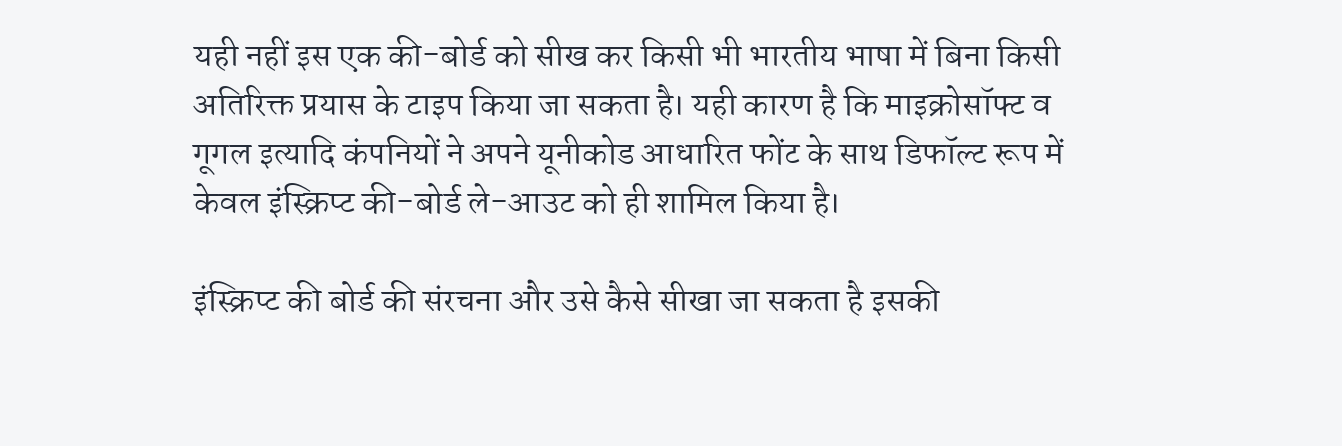यही नहीं इस एक की-बोर्ड को सीख कर किसी भी भारतीय भाषा में बिना किसी अतिरिक्त प्रयास के टाइप किया जा सकता है। यही कारण है कि माइक्रोसॉफ्ट व गूगल इत्यादि कंपनियों ने अपने यूनीकोड आधारित फोंट के साथ डिफॉल्ट रूप में केवल इंस्क्रिप्ट की-बोर्ड ले-आउट को ही शामिल किया है।

इंस्क्रिप्ट की बोर्ड की संरचना और उसे कैसे सीखा जा सकता है इसकी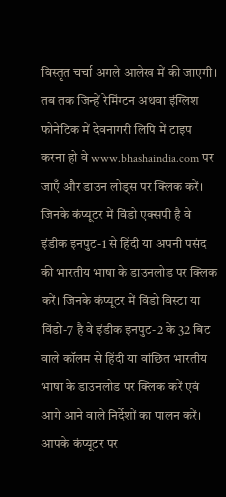विस्तृत चर्चा अगले आलेख में की जाएगी। तब तक जिन्हें रेमिंग्टन अथवा इंग्लिश फोनेटिक में देवनागरी लिपि में टाइप करना हो वे www.bhashaindia.com पर जाएँ और डाउन लोड्स पर क्लिक करें। जिनके कंप्यूटर में विंडो एक्सपी है वे इंडीक इनपुट-1 से हिंदी या अपनी पसंद की भारतीय भाषा के डाउनलोड पर क्लिक करें। जिनके कंप्यूटर में विंडो विस्टा या विंडो-7 है वे इंडीक इनपुट-2 के 32 बिट वाले कॉलम से हिंदी या वांछित भारतीय भाषा के डाउनलोड पर क्लिक करें एवं आगे आने वाले निर्देशों का पालन करें। आपके कंप्यूटर पर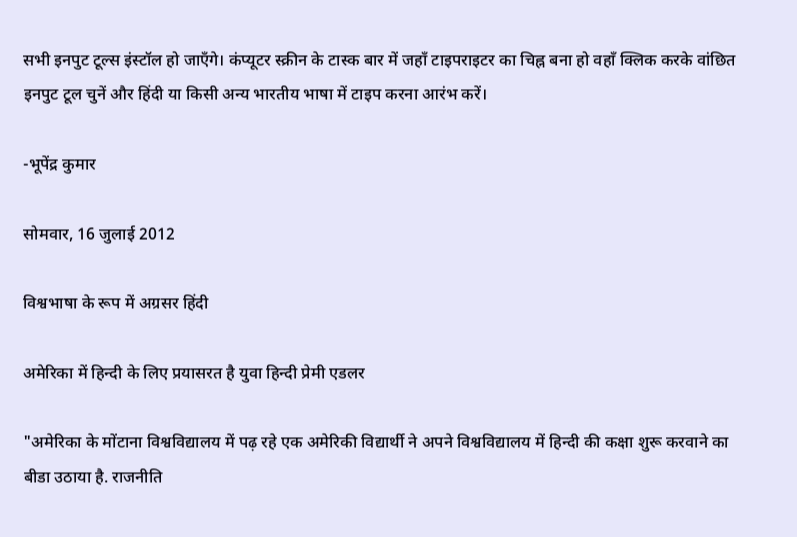सभी इनपुट टूल्स इंस्टॉल हो जाएँगे। कंप्यूटर स्क्रीन के टास्क बार में जहाँ टाइपराइटर का चिह्न बना हो वहाँ क्लिक करके वांछित इनपुट टूल चुनें और हिंदी या किसी अन्य भारतीय भाषा में टाइप करना आरंभ करें।

-भूपेंद्र कुमार

सोमवार, 16 जुलाई 2012

विश्वभाषा के रूप में अग्रसर हिंदी

अमेरिका में हिन्दी के लिए प्रयासरत है युवा हिन्दी प्रेमी एडलर

"अमेरिका के मोंटाना विश्वविद्यालय में पढ़ रहे एक अमेरिकी विद्यार्थी ने अपने विश्वविद्यालय में हिन्दी की कक्षा शुरू करवाने का बीडा उठाया है. राजनीति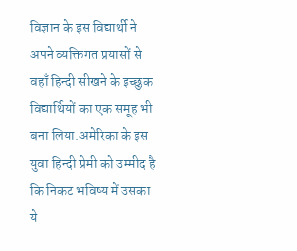विज्ञान के इस विद्यार्थी ने अपने व्यक्तिगत प्रयासों से वहाँ हिन्दी सीखने के इच्छुक विद्यार्थियों का एक समूह भी बना लिया.अमेरिका के इस युवा हिन्दी प्रेमी को उम्मीद है कि निकट भविष्य में उसका ये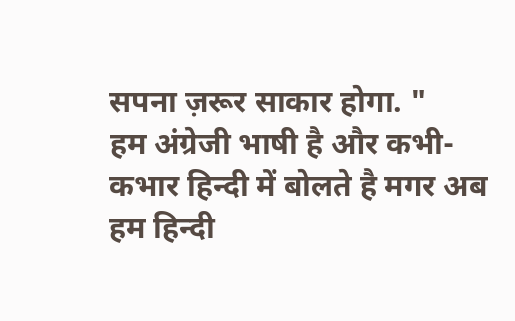सपना ज़रूर साकार होगा. "
हम अंग्रेजी भाषी है और कभी-कभार हिन्दी में बोलते है मगर अब हम हिन्दी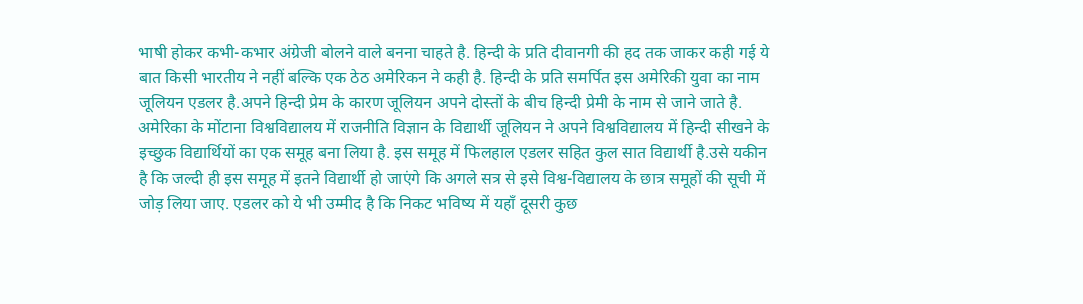भाषी होकर कभी-कभार अंग्रेजी बोलने वाले बनना चाहते है. हिन्दी के प्रति दीवानगी की हद तक जाकर कही गई ये बात किसी भारतीय ने नहीं बल्कि एक ठेठ अमेरिकन ने कही है. हिन्दी के प्रति समर्पित इस अमेरिकी युवा का नाम जूलियन एडलर है.अपने हिन्दी प्रेम के कारण जूलियन अपने दोस्तों के बीच हिन्दी प्रेमी के नाम से जाने जाते है.
अमेरिका के मोंटाना विश्वविद्यालय में राजनीति विज्ञान के विद्यार्थी जूलियन ने अपने विश्वविद्यालय में हिन्दी सीखने के इच्छुक विद्यार्थियों का एक समूह बना लिया है. इस समूह में फिलहाल एडलर सहित कुल सात विद्यार्थी है.उसे यकीन  है कि जल्दी ही इस समूह में इतने विद्यार्थी हो जाएंगे कि अगले सत्र से इसे विश्व-विद्यालय के छात्र समूहों की सूची में जोड़ लिया जाए. एडलर को ये भी उम्मीद है कि निकट भविष्य में यहाँ दूसरी कुछ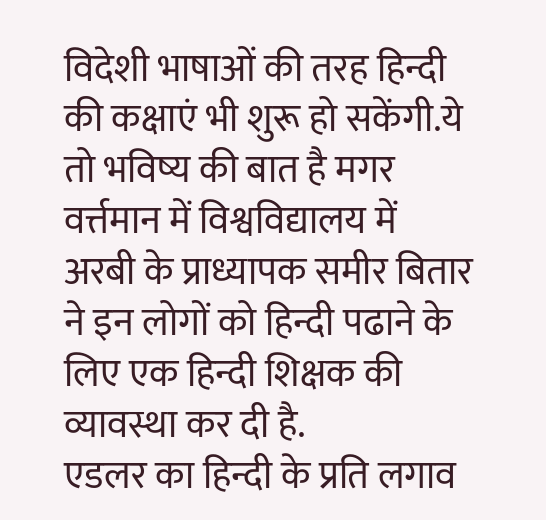विदेशी भाषाओं की तरह हिन्दी की कक्षाएं भी शुरू हो सकेंगी.ये तो भविष्य की बात है मगर वर्त्तमान में विश्वविद्यालय में अरबी के प्राध्यापक समीर बितार ने इन लोगों को हिन्दी पढाने के लिए एक हिन्दी शिक्षक की व्यावस्था कर दी है.
एडलर का हिन्दी के प्रति लगाव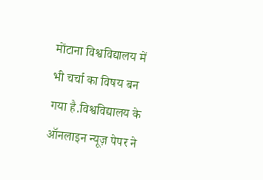मोंटाना विश्वविद्यालय में भी चर्चा का विषय बन गया है.विश्वविद्यालय के ऑनलाइन न्यूज़ पेपर ने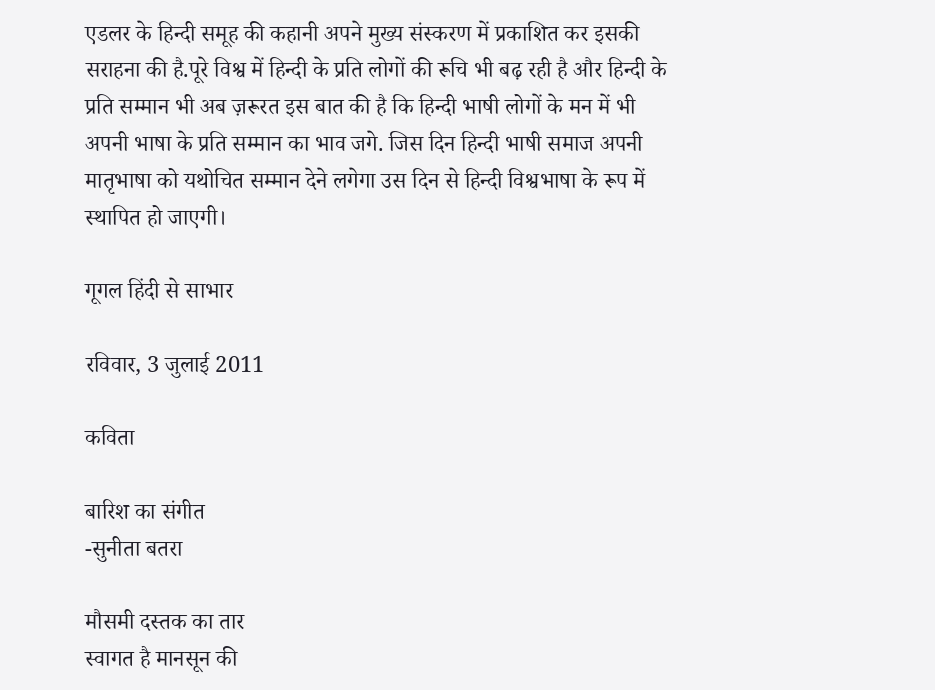एडलर के हिन्दी समूह की कहानी अपने मुख्य संस्करण में प्रकाशित कर इसकी सराहना की है.पूरे विश्व में हिन्दी के प्रति लोगों की रूचि भी बढ़ रही है और हिन्दी के प्रति सम्मान भी अब ज़रूरत इस बात की है कि हिन्दी भाषी लोगों के मन में भी अपनी भाषा के प्रति सम्मान का भाव जगे. जिस दिन हिन्दी भाषी समाज अपनी मातृभाषा को यथोचित सम्मान देने लगेगा उस दिन से हिन्दी विश्वभाषा के रूप में स्थापित हो जाएगी।

गूगल हिंदी से साभार

रविवार, 3 जुलाई 2011

कविता

बारिश का संगीत
-सुनीता बतरा

मौसमी दस्तक का तार
स्वागत है मानसून की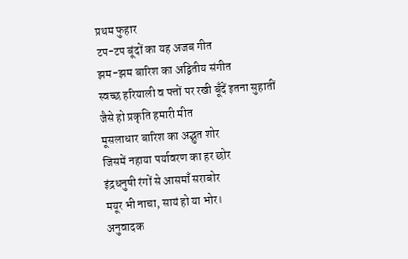प्रथम फुहार
टप-टप बूंदों का यह अजब गीत
झम-झम बारिश का अद्वितीय संगीत
स्वच्छ हरियाली व पत्तों पर रखी बूँदें इतना सुहातीं
जैसे हो प्रकृति हमारी मीत
मूसलाधार बारिश का अद्भुत शोर
जिसमें नहाया पर्यावरण का हर छोर
इंद्रधनुषी रंगों से आसमाँ सराबोर
मयूर भी नाचा, सायं हो या भोर।
अनुवादक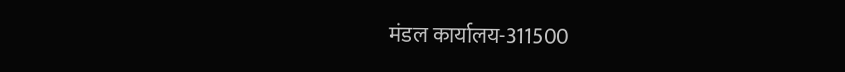मंडल कार्यालय-311500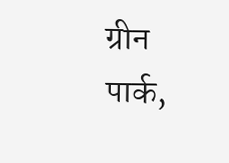ग्रीन पार्क,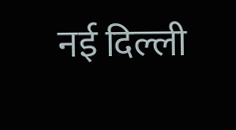नई दिल्ली